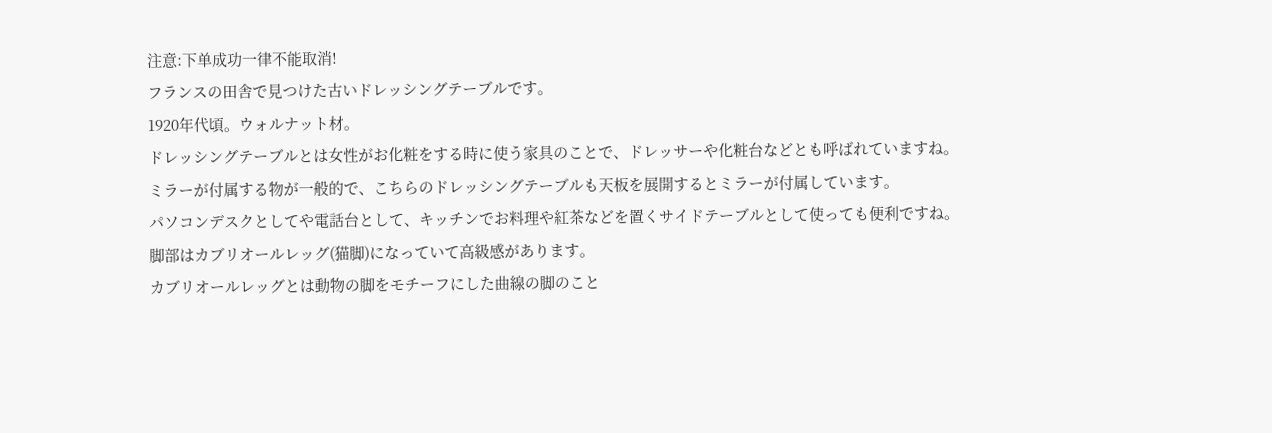注意:下单成功一律不能取消!
フランスの田舎で見つけた古いドレッシングテーブルです。
1920年代頃。ウォルナット材。
ドレッシングテーブルとは女性がお化粧をする時に使う家具のことで、ドレッサーや化粧台などとも呼ばれていますね。
ミラーが付属する物が一般的で、こちらのドレッシングテーブルも天板を展開するとミラーが付属しています。
パソコンデスクとしてや電話台として、キッチンでお料理や紅茶などを置くサイドテーブルとして使っても便利ですね。
脚部はカブリオールレッグ(猫脚)になっていて高級感があります。
カブリオールレッグとは動物の脚をモチーフにした曲線の脚のこと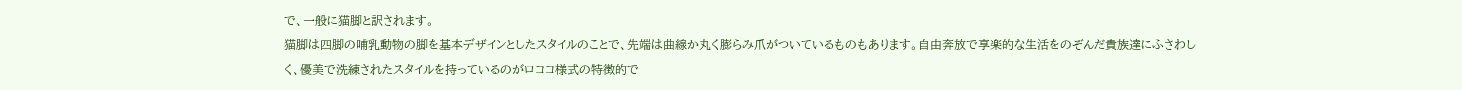で、一般に猫脚と訳されます。
猫脚は四脚の哺乳動物の脚を基本デザインとしたスタイルのことで、先端は曲線か丸く膨らみ爪がついているものもあります。自由奔放で享楽的な生活をのぞんだ貴族達にふさわしく、優美で洗練されたスタイルを持っているのがロココ様式の特徴的で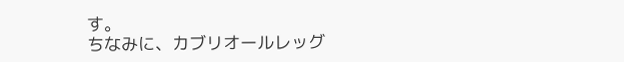す。
ちなみに、カブリオールレッグ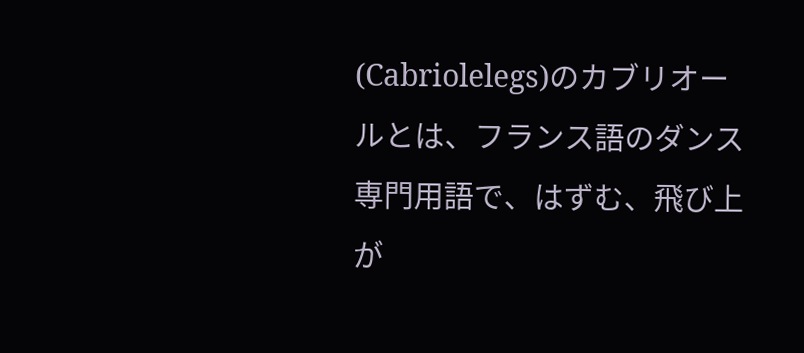(Cabriolelegs)のカブリオールとは、フランス語のダンス専門用語で、はずむ、飛び上が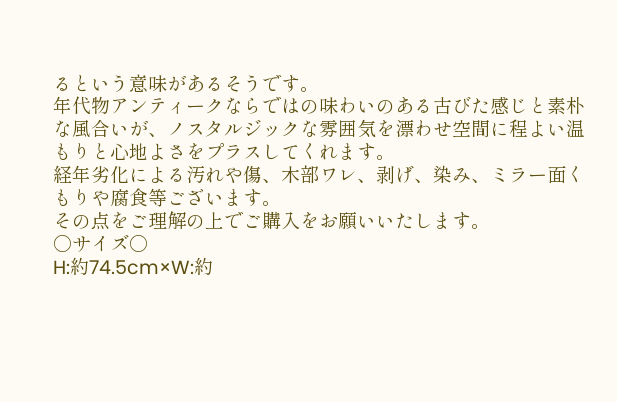るという意味があるそうです。
年代物アンティークならではの味わいのある古びた感じと素朴な風合いが、ノスタルジックな雰囲気を漂わせ空間に程よい温もりと心地よさをプラスしてくれます。
経年劣化による汚れや傷、木部ワレ、剥げ、染み、ミラー面くもりや腐食等ございます。
その点をご理解の上でご購入をお願いいたします。
○サイズ○
H:約74.5cm×W:約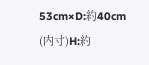53cm×D:約40cm
(内寸)H:約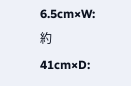6.5cm×W:約41cm×D: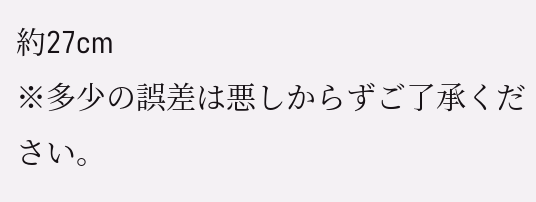約27cm
※多少の誤差は悪しからずご了承ください。